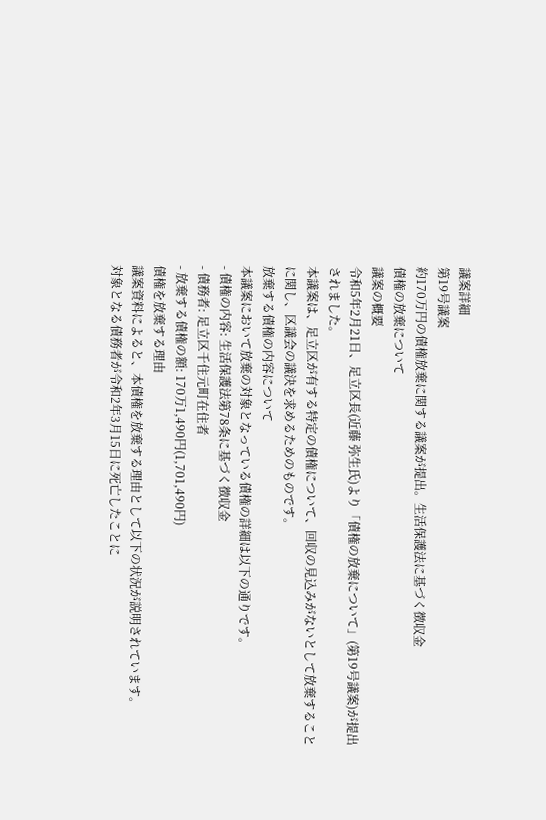議案詳細
第19号議案
約170万円の債権放棄に関する議案が提出。生活保護法に基づく徴収金
債権の放棄について
議案の概要
令和5年2月21日、足立区長(近藤 弥生氏)より「債権の放棄について」(第19号議案)が提出されました。
本議案は、足立区が有する特定の債権について、回収の見込みがないとして放棄することに関し、区議会の議決を求めるためのものです。
放棄する債権の内容について
本議案において放棄の対象となっている債権の詳細は以下の通りです。
- 債権の内容: 生活保護法第78条に基づく徴収金
- 債務者: 足立区千住元町在住者
- 放棄する債権の額: 170万1,490円(1,701,490円)
債権を放棄する理由
議案資料によると、本債権を放棄する理由として以下の状況が説明されています。
対象となる債務者が令和2年3月15日に死亡したことに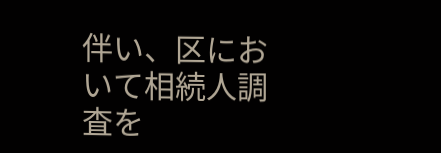伴い、区において相続人調査を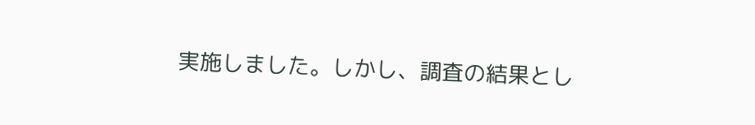実施しました。しかし、調査の結果とし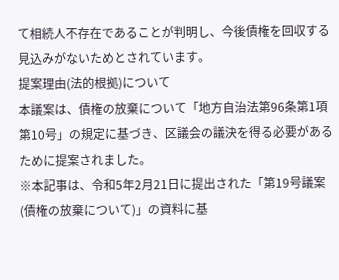て相続人不存在であることが判明し、今後債権を回収する見込みがないためとされています。
提案理由(法的根拠)について
本議案は、債権の放棄について「地方自治法第96条第1項第10号」の規定に基づき、区議会の議決を得る必要があるために提案されました。
※本記事は、令和5年2月21日に提出された「第19号議案(債権の放棄について)」の資料に基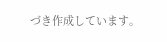づき作成しています。